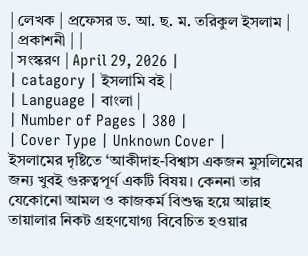| লেখক | প্রফেসর ড. আ. ছ. ম. তরিকুল ইসলাম |
| প্রকাশনী | |
| সংস্করণ | April 29, 2026 |
| catagory | ইসলামি বই |
| Language | বাংলা |
| Number of Pages | 380 |
| Cover Type | Unknown Cover |
ইসলামের দৃষ্টিতে ‘আকীদাহ-বিশ্বাস একজন মুসলিমের জন্য খুবই গুরুত্বপূর্ণ একটি বিষয়। কেননা তার যেকোনো আমল ও কাজকর্ম বিশুদ্ধ হয়ে আল্লাহ তায়ালার নিকট গ্রহণযোগ্য বিবেচিত হওয়ার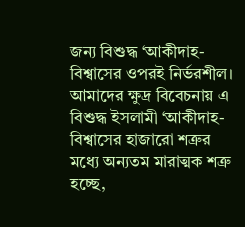জন্য বিশুদ্ধ ‘আকীদাহ-বিশ্বাসের ওপরই নির্ভরশীল। আমাদের ক্ষুদ্র বিবেচনায় এ বিশুদ্ধ ইসলামী ‘আকীদাহ-বিশ্বাসের হাজারো শত্রুর মধ্যে অন্যতম মারাত্মক শত্রু হচ্ছে,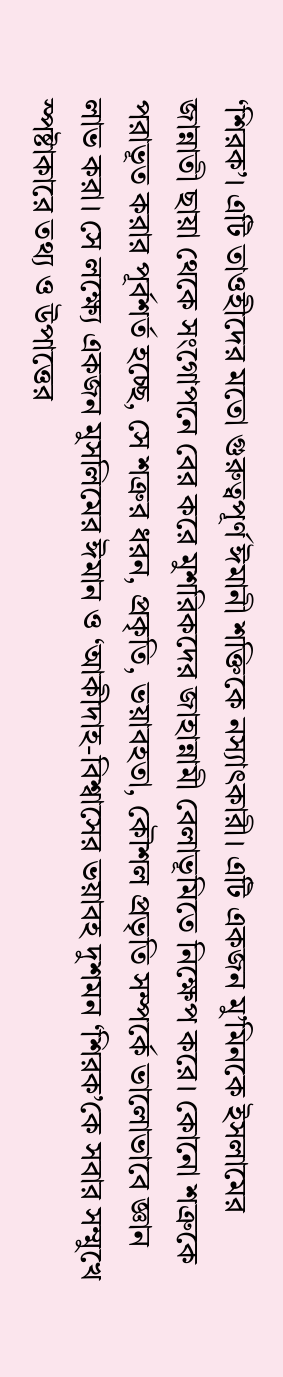‘শিরক’। এটি তাওহীদের মতো গুরুত্বপূর্ণ ঈমানী শক্তিকে নস্যাৎকারী। এটি একজন মু’মিনকে ইসলামের জান্নাতী ছায়া থেকে সংগোপনে বের করে মুশরিকদের জাহান্নামী বেলাভূমিতে নিক্ষেপ করে। কোনো শত্রুকে পরাভূত করার পূর্বশর্ত হচ্ছে, সে শত্রুর ধরন, প্রকৃতি, ভয়াবহতা, কৌশল প্রভৃতি সম্পর্কে ভালোভাবে জ্ঞান লাভ করা। সে লক্ষ্যে একজন মুসলিমের ঈমান ও ‘আকীদাহ-বিশ্বাসের ভয়াবহ দুশমন ‘শিরক’কে সবার সম্মুখে স্পষ্টাকারে তথ্য ও উপাত্তের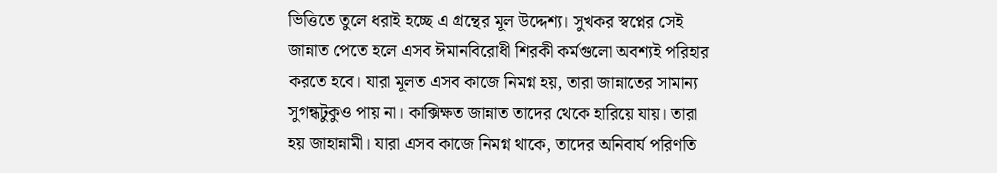ভিত্তিতে তুলে ধরাই হচ্ছে এ গ্রন্থের মূল উদ্দেশ্য। সুখকর স্বপ্নের সেই জান্নাত পেতে হলে এসব ঈমানবিরোধী শিরকী কর্মগুলো অবশ্যই পরিহার করতে হবে। যারা মূলত এসব কাজে নিমগ্ন হয়, তারা জান্নাতের সামান্য সুগন্ধটুকুও পায় না। কাক্সিক্ষত জান্নাত তাদের থেকে হারিয়ে যায়। তারা হয় জাহান্নামী। যারা এসব কাজে নিমগ্ন থাকে, তাদের অনিবার্য পরিণতি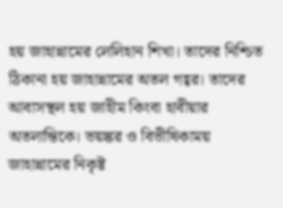হয় জাহান্নামের লেলিহান শিখা। তাদের নিশ্চিত ঠিকানা হয় জাহান্নামের অতল গহ্বর। তাদের আবাসস্থল হয় জাহীম কিংবা হাবীয়ার অতলান্তিকে। ভয়ঙ্কর ও বিভীষিকাময় জাহান্নামের নিকৃষ্ট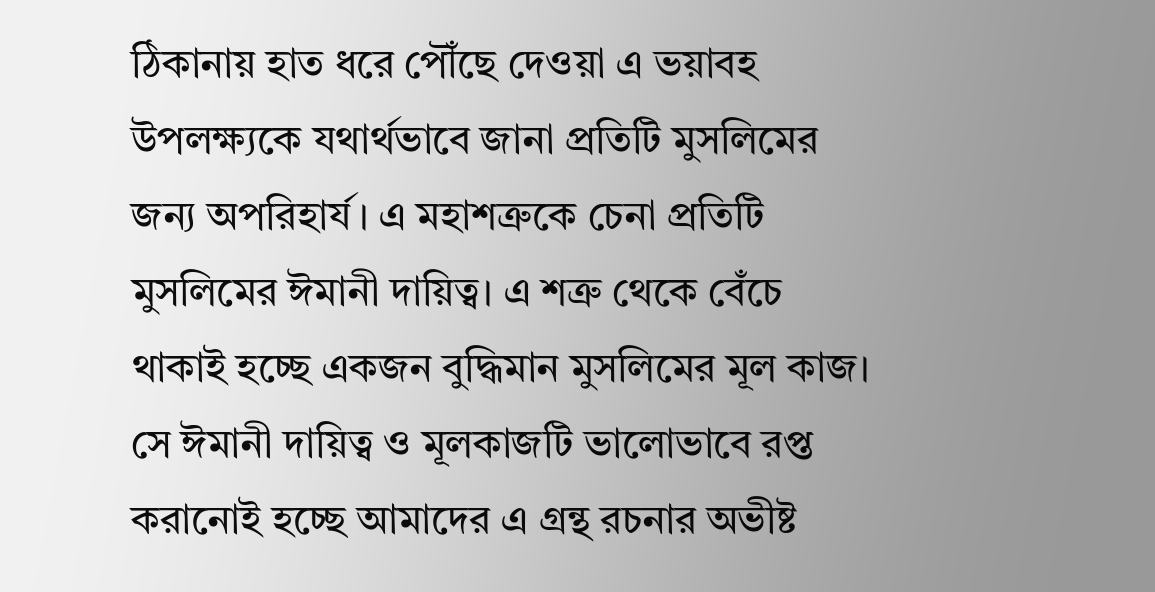ঠিকানায় হাত ধরে পৌঁছে দেওয়া এ ভয়াবহ উপলক্ষ্যকে যথার্থভাবে জানা প্রতিটি মুসলিমের জন্য অপরিহার্য। এ মহাশত্রুকে চেনা প্রতিটি মুসলিমের ঈমানী দায়িত্ব। এ শত্রু থেকে বেঁচে থাকাই হচ্ছে একজন বুদ্ধিমান মুসলিমের মূল কাজ। সে ঈমানী দায়িত্ব ও মূলকাজটি ভালোভাবে রপ্ত করানোই হচ্ছে আমাদের এ গ্রন্থ রচনার অভীষ্ট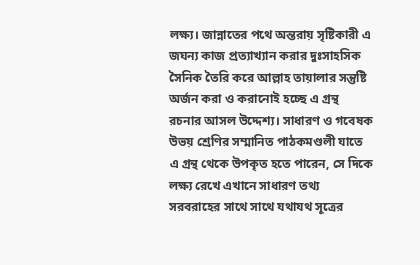লক্ষ্য। জান্নাতের পথে অন্তরায় সৃষ্টিকারী এ জঘন্য কাজ প্রত্যাখ্যান করার দুঃসাহসিক সৈনিক তৈরি করে আল্লাহ তায়ালার সন্তুষ্টি অর্জন করা ও করানোই হচ্ছে এ গ্রন্থ রচনার আসল উদ্দেশ্য। সাধারণ ও গবেষক উভয় শ্রেণির সম্মানিত পাঠকমণ্ডলী যাতে এ গ্রন্থ থেকে উপকৃত হতে পারেন, সে দিকে লক্ষ্য রেখে এখানে সাধারণ তথ্য সরবরাহের সাথে সাথে যথাযথ সূত্রের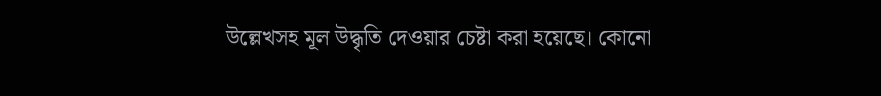উল্লেখসহ মূল উদ্ধৃতি দেওয়ার চেষ্টা করা হয়েছে। কোনো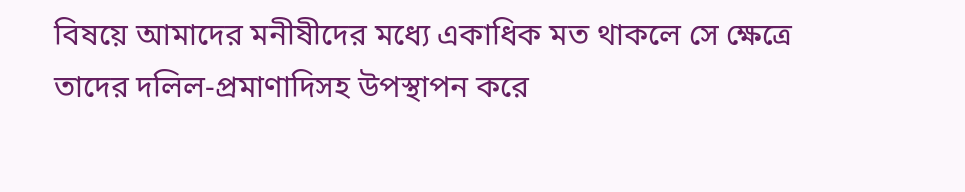বিষয়ে আমাদের মনীষীদের মধ্যে একাধিক মত থাকলে সে ক্ষেত্রে তাদের দলিল-প্রমাণাদিসহ উপস্থাপন করে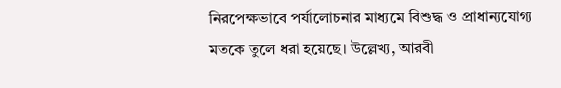নিরপেক্ষভাবে পর্যালোচনার মাধ্যমে বিশুদ্ধ ও প্রাধান্যযোগ্য মতকে তুলে ধরা হয়েছে। উল্লেখ্য, আরবী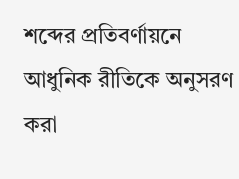শব্দের প্রতিবর্ণায়নে আধুনিক রীতিকে অনুসরণ করা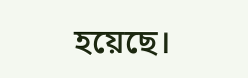হয়েছে।